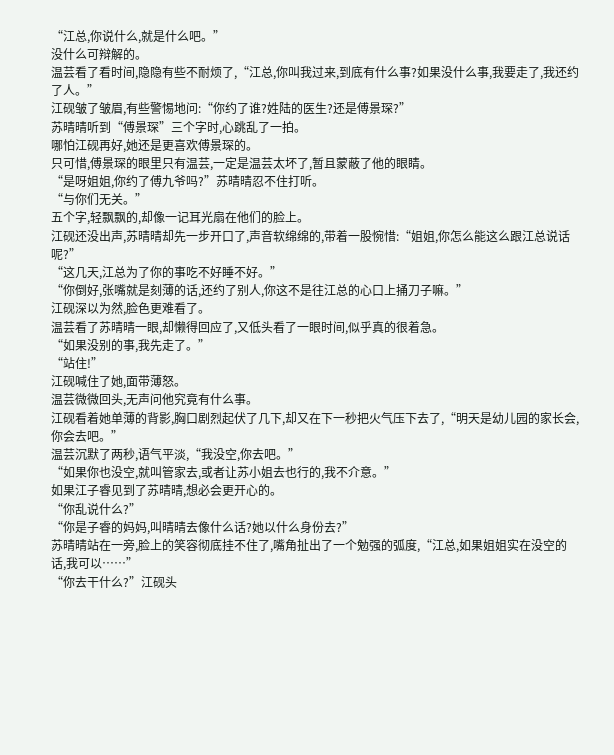“江总,你说什么,就是什么吧。”
没什么可辩解的。
温芸看了看时间,隐隐有些不耐烦了,“江总,你叫我过来,到底有什么事?如果没什么事,我要走了,我还约了人。”
江砚皱了皱眉,有些警惕地问:“你约了谁?姓陆的医生?还是傅景琛?”
苏晴晴听到“傅景琛”三个字时,心跳乱了一拍。
哪怕江砚再好,她还是更喜欢傅景琛的。
只可惜,傅景琛的眼里只有温芸,一定是温芸太坏了,暂且蒙蔽了他的眼睛。
“是呀姐姐,你约了傅九爷吗?”苏晴晴忍不住打听。
“与你们无关。”
五个字,轻飘飘的,却像一记耳光扇在他们的脸上。
江砚还没出声,苏晴晴却先一步开口了,声音软绵绵的,带着一股惋惜:“姐姐,你怎么能这么跟江总说话呢?”
“这几天,江总为了你的事吃不好睡不好。”
“你倒好,张嘴就是刻薄的话,还约了别人,你这不是往江总的心口上捅刀子嘛。”
江砚深以为然,脸色更难看了。
温芸看了苏晴晴一眼,却懒得回应了,又低头看了一眼时间,似乎真的很着急。
“如果没别的事,我先走了。”
“站住!”
江砚喊住了她,面带薄怒。
温芸微微回头,无声问他究竟有什么事。
江砚看着她单薄的背影,胸口剧烈起伏了几下,却又在下一秒把火气压下去了,“明天是幼儿园的家长会,你会去吧。”
温芸沉默了两秒,语气平淡,“我没空,你去吧。”
“如果你也没空,就叫管家去,或者让苏小姐去也行的,我不介意。”
如果江子睿见到了苏晴晴,想必会更开心的。
“你乱说什么?”
“你是子睿的妈妈,叫晴晴去像什么话?她以什么身份去?”
苏晴晴站在一旁,脸上的笑容彻底挂不住了,嘴角扯出了一个勉强的弧度,“江总,如果姐姐实在没空的话,我可以……”
“你去干什么?”江砚头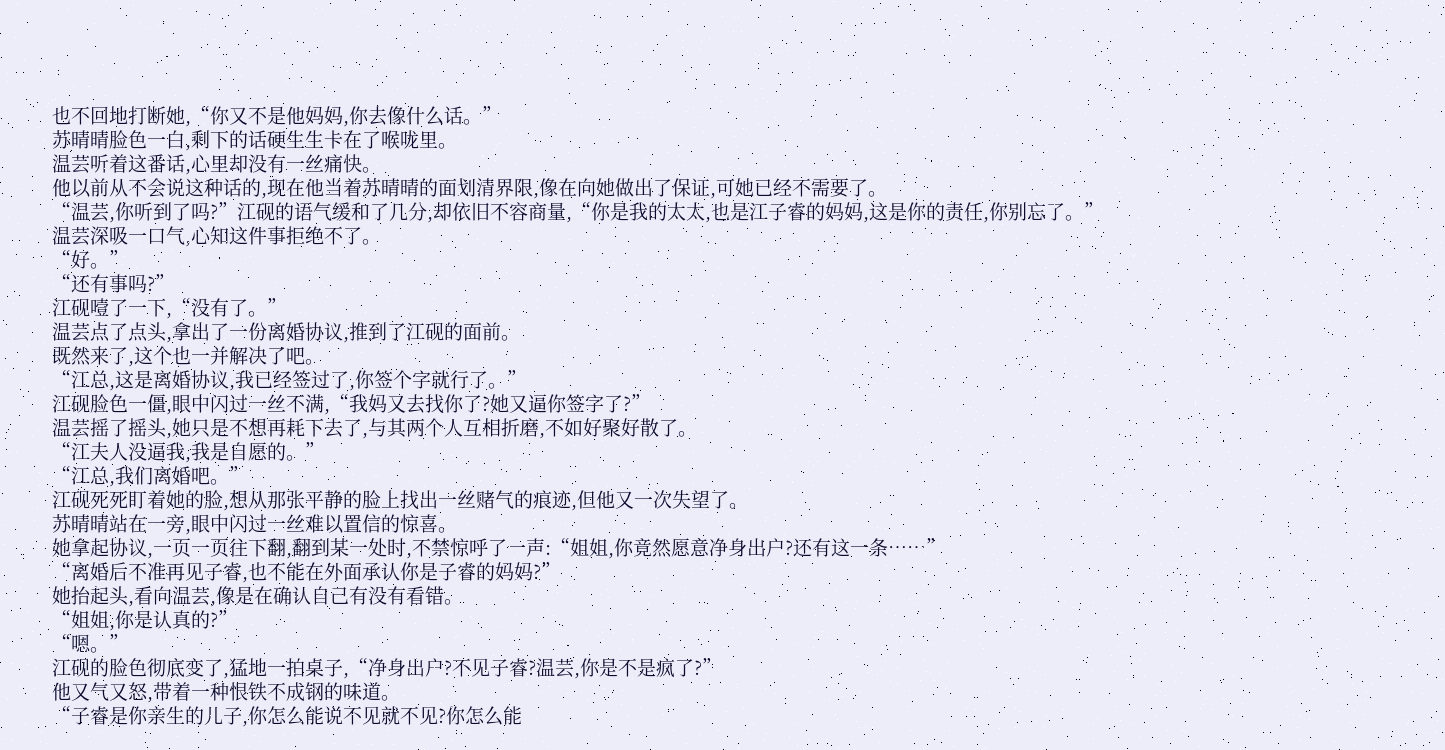也不回地打断她,“你又不是他妈妈,你去像什么话。”
苏晴晴脸色一白,剩下的话硬生生卡在了喉咙里。
温芸听着这番话,心里却没有一丝痛快。
他以前从不会说这种话的,现在他当着苏晴晴的面划清界限,像在向她做出了保证,可她已经不需要了。
“温芸,你听到了吗?”江砚的语气缓和了几分,却依旧不容商量,“你是我的太太,也是江子睿的妈妈,这是你的责任,你别忘了。”
温芸深吸一口气,心知这件事拒绝不了。
“好。”
“还有事吗?”
江砚噎了一下,“没有了。”
温芸点了点头,拿出了一份离婚协议,推到了江砚的面前。
既然来了,这个也一并解决了吧。
“江总,这是离婚协议,我已经签过了,你签个字就行了。”
江砚脸色一僵,眼中闪过一丝不满,“我妈又去找你了?她又逼你签字了?”
温芸摇了摇头,她只是不想再耗下去了,与其两个人互相折磨,不如好聚好散了。
“江夫人没逼我,我是自愿的。”
“江总,我们离婚吧。”
江砚死死盯着她的脸,想从那张平静的脸上找出一丝赌气的痕迹,但他又一次失望了。
苏晴晴站在一旁,眼中闪过一丝难以置信的惊喜。
她拿起协议,一页一页往下翻,翻到某一处时,不禁惊呼了一声:“姐姐,你竟然愿意净身出户?还有这一条……”
“离婚后不准再见子睿,也不能在外面承认你是子睿的妈妈?”
她抬起头,看向温芸,像是在确认自己有没有看错。
“姐姐,你是认真的?”
“嗯。”
江砚的脸色彻底变了,猛地一拍桌子,“净身出户?不见子睿?温芸,你是不是疯了?”
他又气又怒,带着一种恨铁不成钢的味道。
“子睿是你亲生的儿子,你怎么能说不见就不见?你怎么能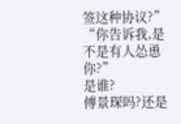签这种协议?”
“你告诉我,是不是有人怂恿你?”
是谁?
傅景琛吗?还是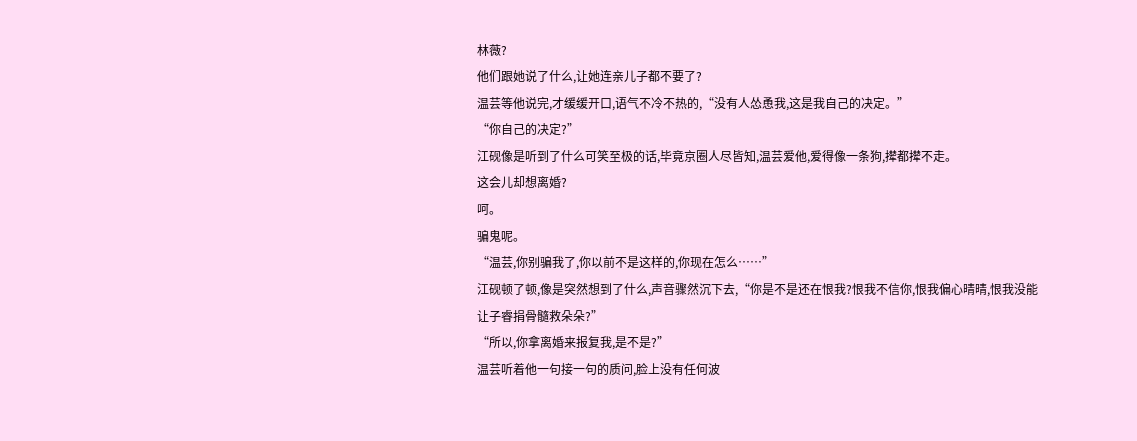林薇?
他们跟她说了什么,让她连亲儿子都不要了?
温芸等他说完,才缓缓开口,语气不冷不热的,“没有人怂恿我,这是我自己的决定。”
“你自己的决定?”
江砚像是听到了什么可笑至极的话,毕竟京圈人尽皆知,温芸爱他,爱得像一条狗,撵都撵不走。
这会儿却想离婚?
呵。
骗鬼呢。
“温芸,你别骗我了,你以前不是这样的,你现在怎么……”
江砚顿了顿,像是突然想到了什么,声音骤然沉下去,“你是不是还在恨我?恨我不信你,恨我偏心晴晴,恨我没能让子睿捐骨髓救朵朵?”
“所以,你拿离婚来报复我,是不是?”
温芸听着他一句接一句的质问,脸上没有任何波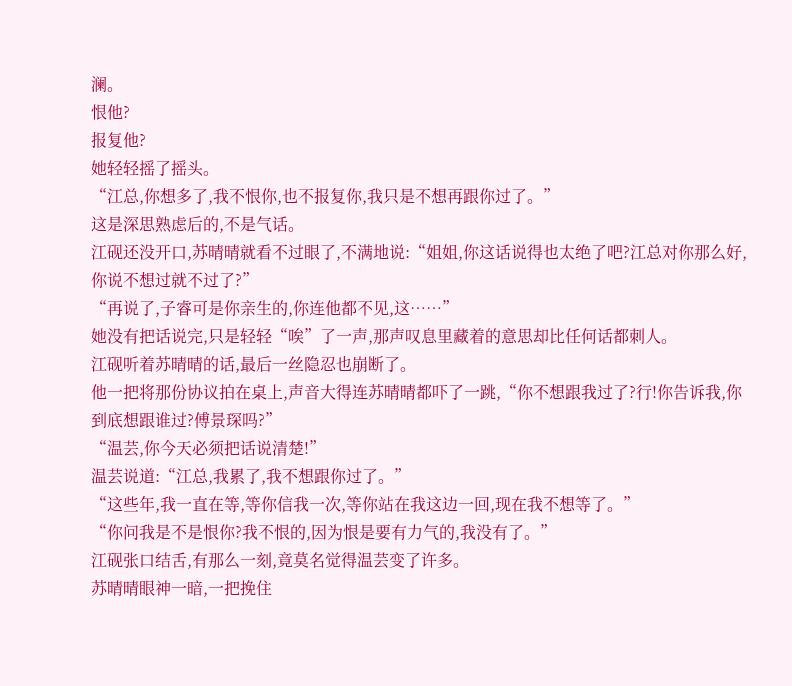澜。
恨他?
报复他?
她轻轻摇了摇头。
“江总,你想多了,我不恨你,也不报复你,我只是不想再跟你过了。”
这是深思熟虑后的,不是气话。
江砚还没开口,苏晴晴就看不过眼了,不满地说:“姐姐,你这话说得也太绝了吧?江总对你那么好,你说不想过就不过了?”
“再说了,子睿可是你亲生的,你连他都不见,这……”
她没有把话说完,只是轻轻“唉”了一声,那声叹息里藏着的意思却比任何话都刺人。
江砚听着苏晴晴的话,最后一丝隐忍也崩断了。
他一把将那份协议拍在桌上,声音大得连苏晴晴都吓了一跳,“你不想跟我过了?行!你告诉我,你到底想跟谁过?傅景琛吗?”
“温芸,你今天必须把话说清楚!”
温芸说道:“江总,我累了,我不想跟你过了。”
“这些年,我一直在等,等你信我一次,等你站在我这边一回,现在我不想等了。”
“你问我是不是恨你?我不恨的,因为恨是要有力气的,我没有了。”
江砚张口结舌,有那么一刻,竟莫名觉得温芸变了许多。
苏晴晴眼神一暗,一把挽住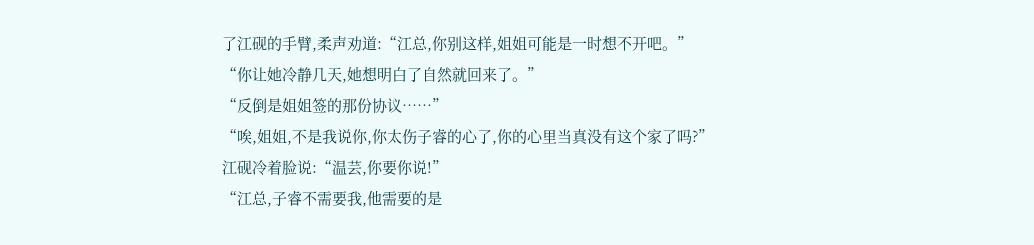了江砚的手臂,柔声劝道:“江总,你别这样,姐姐可能是一时想不开吧。”
“你让她冷静几天,她想明白了自然就回来了。”
“反倒是姐姐签的那份协议……”
“唉,姐姐,不是我说你,你太伤子睿的心了,你的心里当真没有这个家了吗?”
江砚冷着脸说:“温芸,你要你说!”
“江总,子睿不需要我,他需要的是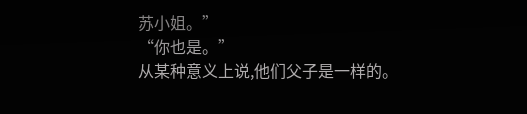苏小姐。”
“你也是。”
从某种意义上说,他们父子是一样的。